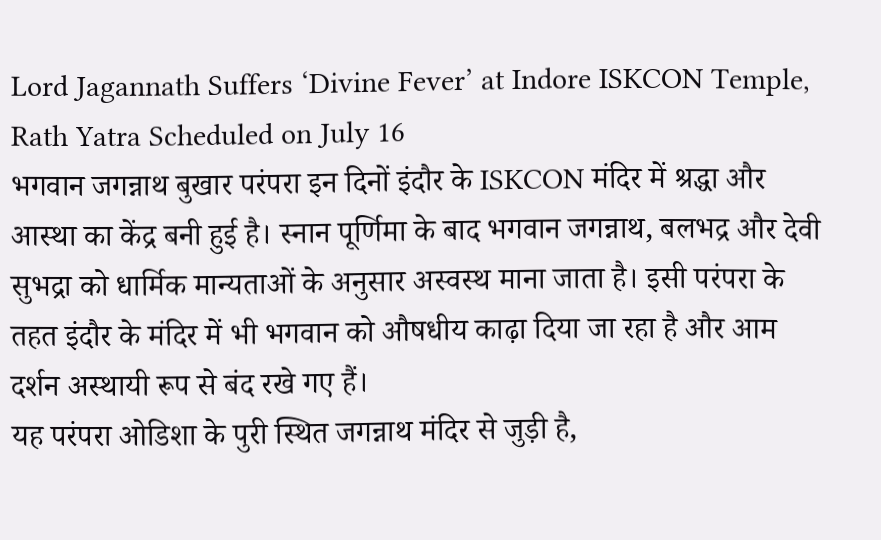Lord Jagannath Suffers ‘Divine Fever’ at Indore ISKCON Temple, Rath Yatra Scheduled on July 16
भगवान जगन्नाथ बुखार परंपरा इन दिनों इंदौर के ISKCON मंदिर में श्रद्धा और आस्था का केंद्र बनी हुई है। स्नान पूर्णिमा के बाद भगवान जगन्नाथ, बलभद्र और देवी सुभद्रा को धार्मिक मान्यताओं के अनुसार अस्वस्थ माना जाता है। इसी परंपरा के तहत इंदौर के मंदिर में भी भगवान को औषधीय काढ़ा दिया जा रहा है और आम दर्शन अस्थायी रूप से बंद रखे गए हैं।
यह परंपरा ओडिशा के पुरी स्थित जगन्नाथ मंदिर से जुड़ी है,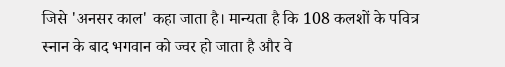जिसे 'अनसर काल' कहा जाता है। मान्यता है कि 108 कलशों के पवित्र स्नान के बाद भगवान को ज्वर हो जाता है और वे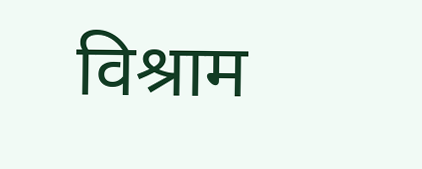विश्राम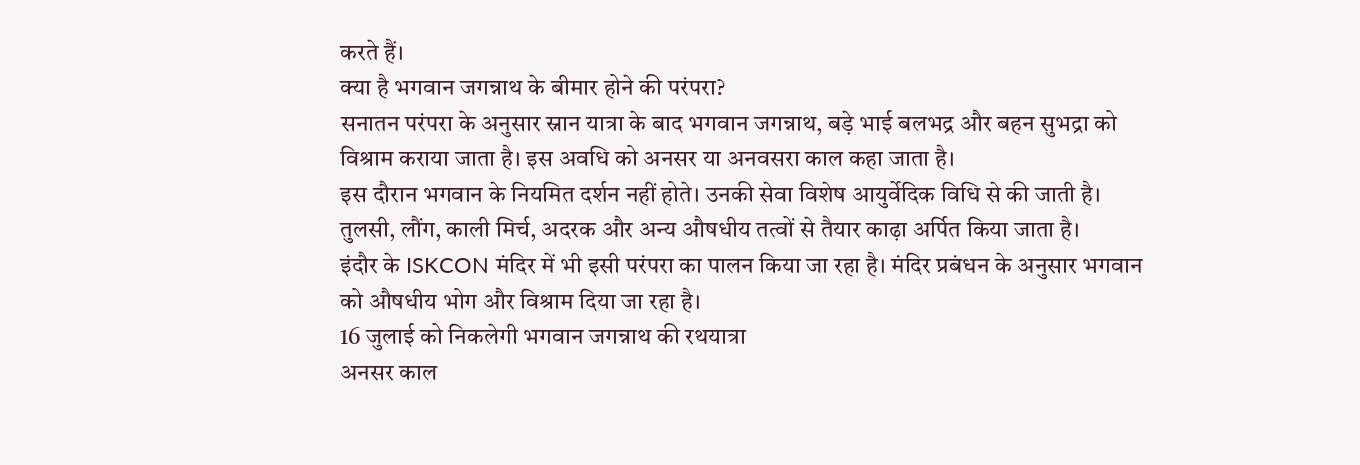करते हैं।
क्या है भगवान जगन्नाथ के बीमार होने की परंपरा?
सनातन परंपरा के अनुसार स्नान यात्रा के बाद भगवान जगन्नाथ, बड़े भाई बलभद्र और बहन सुभद्रा को विश्राम कराया जाता है। इस अवधि को अनसर या अनवसरा काल कहा जाता है।
इस दौरान भगवान के नियमित दर्शन नहीं होते। उनकी सेवा विशेष आयुर्वेदिक विधि से की जाती है। तुलसी, लौंग, काली मिर्च, अदरक और अन्य औषधीय तत्वों से तैयार काढ़ा अर्पित किया जाता है।
इंदौर के ISKCON मंदिर में भी इसी परंपरा का पालन किया जा रहा है। मंदिर प्रबंधन के अनुसार भगवान को औषधीय भोग और विश्राम दिया जा रहा है।
16 जुलाई को निकलेगी भगवान जगन्नाथ की रथयात्रा
अनसर काल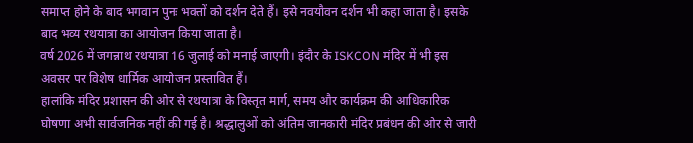समाप्त होने के बाद भगवान पुनः भक्तों को दर्शन देते हैं। इसे नवयौवन दर्शन भी कहा जाता है। इसके बाद भव्य रथयात्रा का आयोजन किया जाता है।
वर्ष 2026 में जगन्नाथ रथयात्रा 16 जुलाई को मनाई जाएगी। इंदौर के ISKCON मंदिर में भी इस अवसर पर विशेष धार्मिक आयोजन प्रस्तावित हैं।
हालांकि मंदिर प्रशासन की ओर से रथयात्रा के विस्तृत मार्ग, समय और कार्यक्रम की आधिकारिक घोषणा अभी सार्वजनिक नहीं की गई है। श्रद्धालुओं को अंतिम जानकारी मंदिर प्रबंधन की ओर से जारी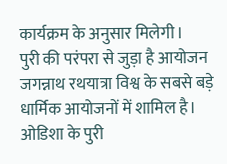कार्यक्रम के अनुसार मिलेगी।
पुरी की परंपरा से जुड़ा है आयोजन
जगन्नाथ रथयात्रा विश्व के सबसे बड़े धार्मिक आयोजनों में शामिल है। ओडिशा के पुरी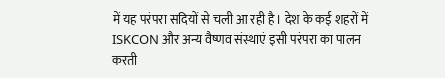में यह परंपरा सदियों से चली आ रही है। देश के कई शहरों में ISKCON और अन्य वैष्णव संस्थाएं इसी परंपरा का पालन करती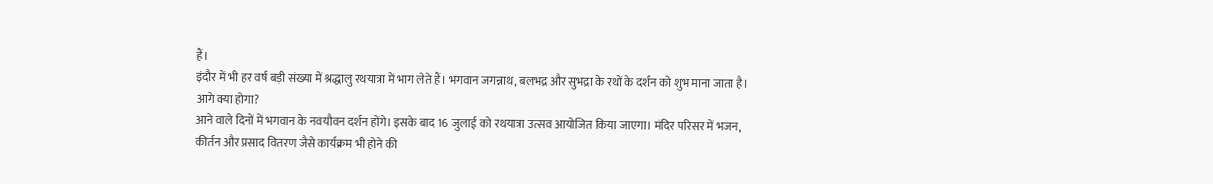हैं।
इंदौर में भी हर वर्ष बड़ी संख्या में श्रद्धालु रथयात्रा में भाग लेते हैं। भगवान जगन्नाथ, बलभद्र और सुभद्रा के रथों के दर्शन को शुभ माना जाता है।
आगे क्या होगा?
आने वाले दिनों में भगवान के नवयौवन दर्शन होंगे। इसके बाद 16 जुलाई को रथयात्रा उत्सव आयोजित किया जाएगा। मंदिर परिसर में भजन, कीर्तन और प्रसाद वितरण जैसे कार्यक्रम भी होने की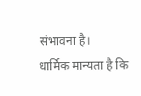संभावना है।
धार्मिक मान्यता है कि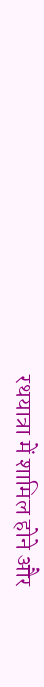रथयात्रा में शामिल होने और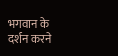भगवान के दर्शन करने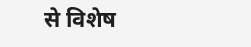से विशेष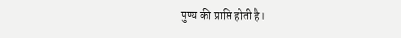पुण्य की प्राप्ति होती है।